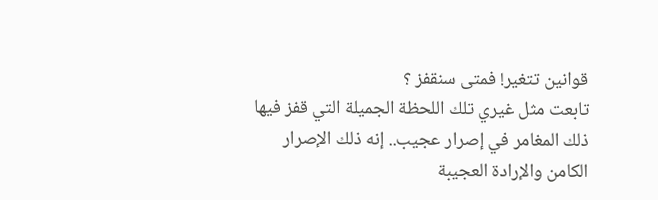قوانين تتغير! فمتى سنقفز ؟
تابعت مثل غيري تلك اللحظة الجميلة التي قفز فيها ذلك المغامر في إصرار عجيب.. إنه ذلك الإصرار الكامن والإرادة العجيبة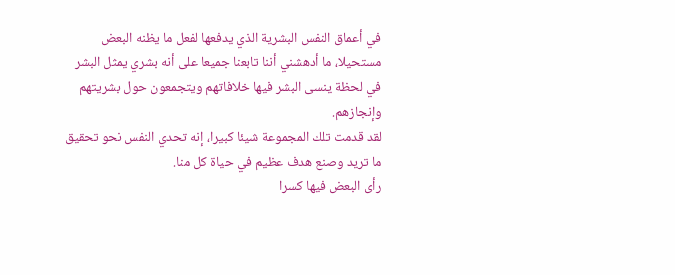في أعماق النفس البشرية الذي يدفعها لفعل ما يظنه البعض مستحيلا، ما أدهشني أننا تابعنا جميعا على أنه بشري يمثل البشر في لحظة ينسى البشر فيها خلافاتهم ويتجمعون حول بشريتهم وإنجازهم.
لقد قدمت تلك المجموعة شيئا كبيرا، إنه تحدي النفس نحو تحقيق ما تريد وصنع هدف عظيم في حياة كل منا.
رأى البعض فيها كسرا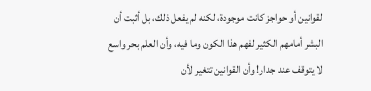لقوانين أو حواجز كانت موجودة، لكنه لم يفعل ذلك، بل أثبت أن البشر أمامهم الكثير لفهم هذا الكون وما فيه، وأن العلم بحر واسع لا يتوقف عند جدار! وأن القوانين تتغير لأن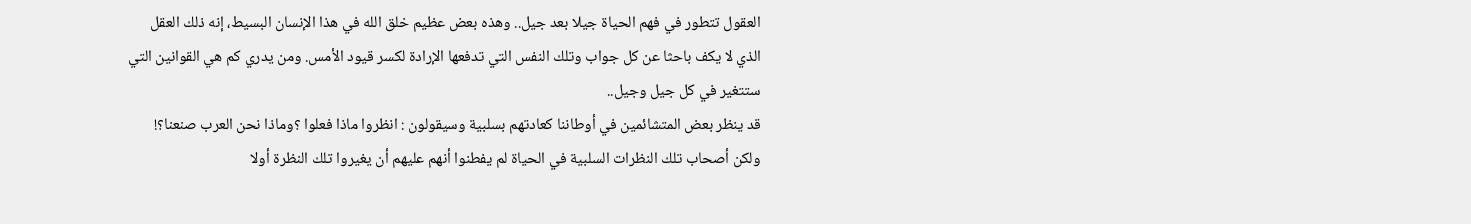العقول تتطور في فهم الحياة جيلا بعد جيل.. وهذه بعض عظيم خلق الله في هذا الإنسان البسيط، إنه ذلك العقل الذي لا يكف باحثا عن كل جواب وتلك النفس التي تدفعها الإرادة لكسر قيود الأمس. ومن يدري كم هي القوانين التي ستتغير في كل جيل وجيل..
قد ينظر بعض المتشائمين في أوطاننا كعادتهم بسلبية وسيقولون : انظروا ماذا فعلوا ؟وماذا نحن العرب صنعنا؟!
ولكن أصحاب تلك النظرات السلبية في الحياة لم يفطنوا أنهم عليهم أن يغيروا تلك النظرة أولا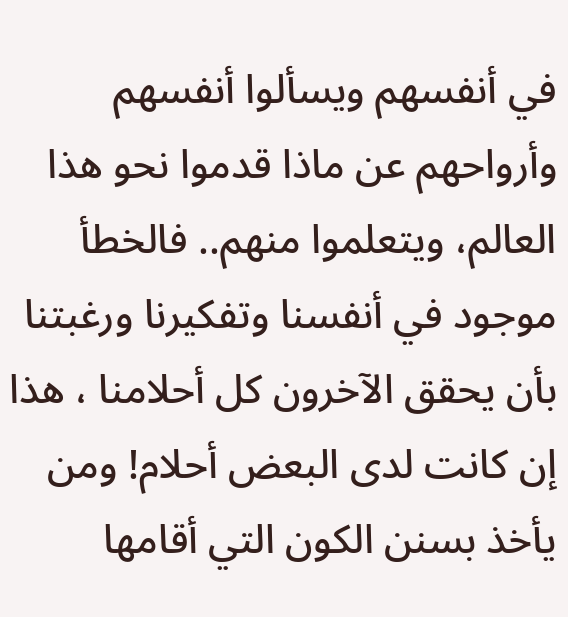في أنفسهم ويسألوا أنفسهم وأرواحهم عن ماذا قدموا نحو هذا العالم، ويتعلموا منهم.. فالخطأ موجود في أنفسنا وتفكيرنا ورغبتنا بأن يحقق الآخرون كل أحلامنا ، هذا إن كانت لدى البعض أحلام! ومن يأخذ بسنن الكون التي أقامها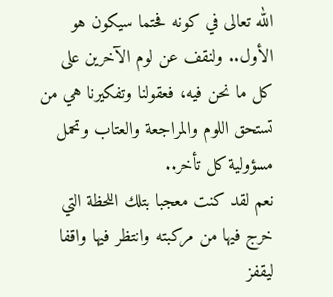الله تعالى في كونه فحتما سيكون هو الأول.. ولنقف عن لوم الآخرين على كل ما نحن فيه، فعقولنا وتفكيرنا هي من تستحق اللوم والمراجعة والعتاب وتحمل مسؤولية كل تأخر..
نعم لقد كنت معجبا بتلك اللحظة التي خرج فيها من مركبته وانتظر فيها واقفا ليقفز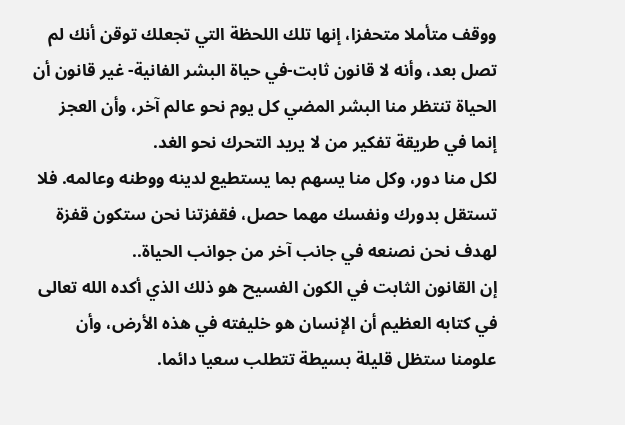ووقف متأملا متحفزا، إنها تلك اللحظة التي تجعلك توقن أنك لم تصل بعد، وأنه لا قانون ثابت-في حياة البشر الفانية- غير قانون أن الحياة تنتظر منا البشر المضي كل يوم نحو عالم آخر، وأن العجز إنما في طريقة تفكير من لا يريد التحرك نحو الغد.
لكل منا دور، وكل منا يسهم بما يستطيع لدينه ووطنه وعالمه. فلا تستقل بدورك ونفسك مهما حصل، فقفزتنا نحن ستكون قفزة لهدف نحن نصنعه في جانب آخر من جوانب الحياة..
إن القانون الثابت في الكون الفسيح هو ذلك الذي أكده الله تعالى في كتابه العظيم أن الإنسان هو خليفته في هذه الأرض، وأن علومنا ستظل قليلة بسيطة تتطلب سعيا دائما.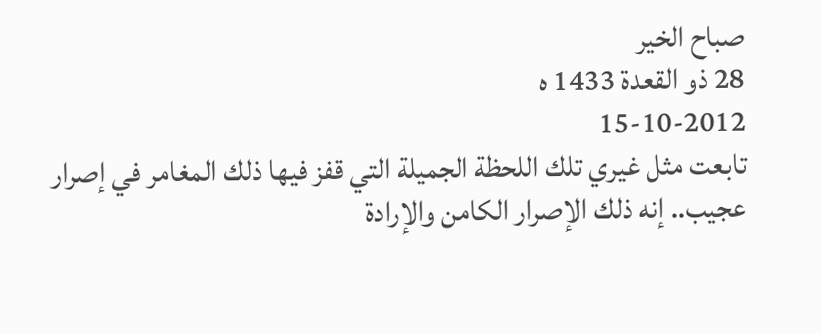صباح الخير
28 ذو القعدة 1433 ه
15-10-2012
تابعت مثل غيري تلك اللحظة الجميلة التي قفز فيها ذلك المغامر في إصرار عجيب.. إنه ذلك الإصرار الكامن والإرادة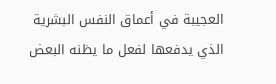العجيبة في أعماق النفس البشرية الذي يدفعها لفعل ما يظنه البعض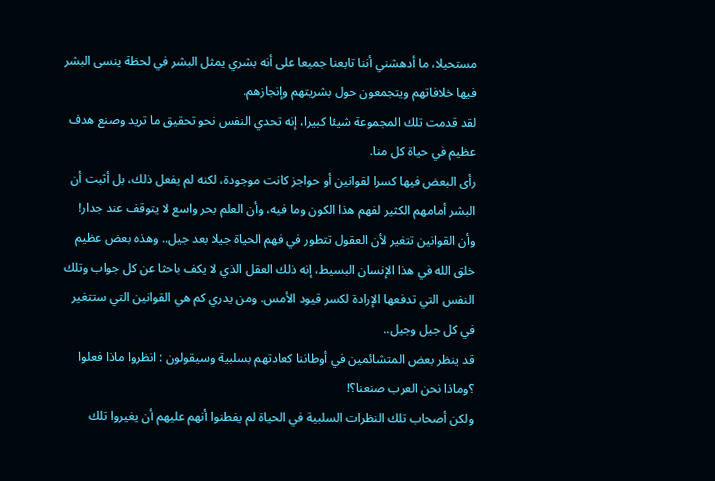مستحيلا، ما أدهشني أننا تابعنا جميعا على أنه بشري يمثل البشر في لحظة ينسى البشر فيها خلافاتهم ويتجمعون حول بشريتهم وإنجازهم.
لقد قدمت تلك المجموعة شيئا كبيرا، إنه تحدي النفس نحو تحقيق ما تريد وصنع هدف عظيم في حياة كل منا.
رأى البعض فيها كسرا لقوانين أو حواجز كانت موجودة، لكنه لم يفعل ذلك، بل أثبت أن البشر أمامهم الكثير لفهم هذا الكون وما فيه، وأن العلم بحر واسع لا يتوقف عند جدار! وأن القوانين تتغير لأن العقول تتطور في فهم الحياة جيلا بعد جيل.. وهذه بعض عظيم خلق الله في هذا الإنسان البسيط، إنه ذلك العقل الذي لا يكف باحثا عن كل جواب وتلك النفس التي تدفعها الإرادة لكسر قيود الأمس. ومن يدري كم هي القوانين التي ستتغير في كل جيل وجيل..
قد ينظر بعض المتشائمين في أوطاننا كعادتهم بسلبية وسيقولون : انظروا ماذا فعلوا ؟وماذا نحن العرب صنعنا؟!
ولكن أصحاب تلك النظرات السلبية في الحياة لم يفطنوا أنهم عليهم أن يغيروا تلك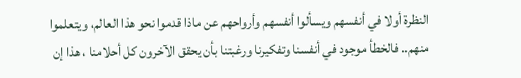النظرة أولا في أنفسهم ويسألوا أنفسهم وأرواحهم عن ماذا قدموا نحو هذا العالم، ويتعلموا منهم.. فالخطأ موجود في أنفسنا وتفكيرنا ورغبتنا بأن يحقق الآخرون كل أحلامنا ، هذا إن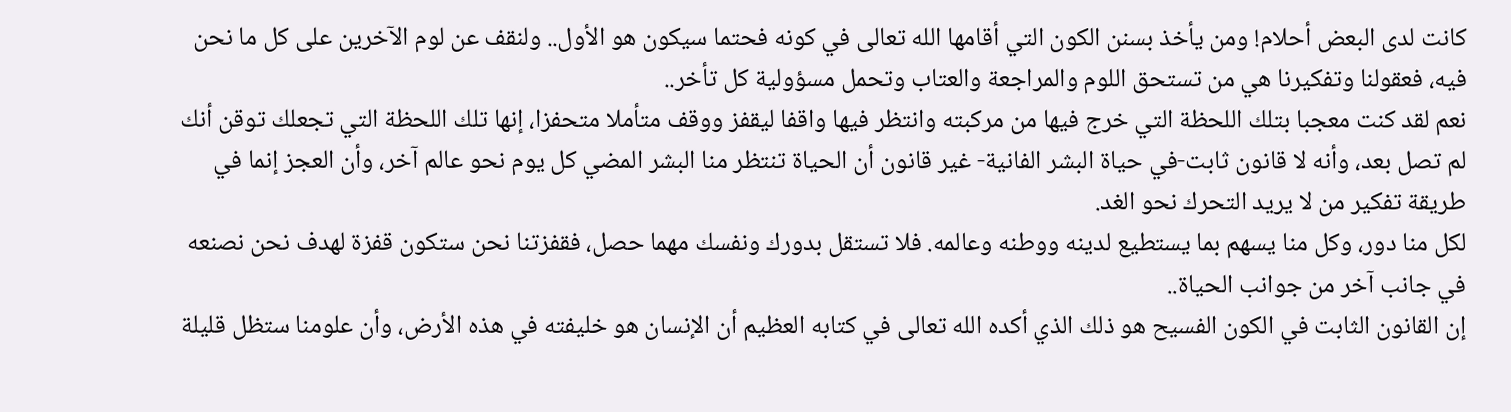كانت لدى البعض أحلام! ومن يأخذ بسنن الكون التي أقامها الله تعالى في كونه فحتما سيكون هو الأول.. ولنقف عن لوم الآخرين على كل ما نحن فيه، فعقولنا وتفكيرنا هي من تستحق اللوم والمراجعة والعتاب وتحمل مسؤولية كل تأخر..
نعم لقد كنت معجبا بتلك اللحظة التي خرج فيها من مركبته وانتظر فيها واقفا ليقفز ووقف متأملا متحفزا، إنها تلك اللحظة التي تجعلك توقن أنك لم تصل بعد، وأنه لا قانون ثابت-في حياة البشر الفانية- غير قانون أن الحياة تنتظر منا البشر المضي كل يوم نحو عالم آخر، وأن العجز إنما في طريقة تفكير من لا يريد التحرك نحو الغد.
لكل منا دور، وكل منا يسهم بما يستطيع لدينه ووطنه وعالمه. فلا تستقل بدورك ونفسك مهما حصل، فقفزتنا نحن ستكون قفزة لهدف نحن نصنعه في جانب آخر من جوانب الحياة..
إن القانون الثابت في الكون الفسيح هو ذلك الذي أكده الله تعالى في كتابه العظيم أن الإنسان هو خليفته في هذه الأرض، وأن علومنا ستظل قليلة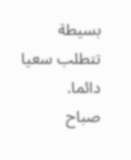بسيطة تتطلب سعيا دائما.
صباح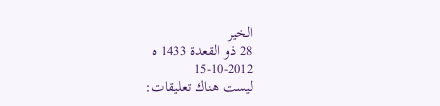الخير
28 ذو القعدة 1433 ه
15-10-2012
ليست هناك تعليقات: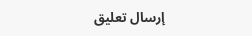إرسال تعليق